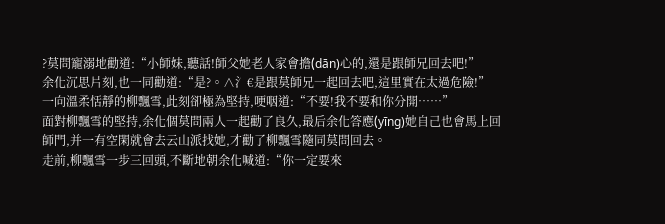?莫問寵溺地勸道:“小師妹,聽話!師父她老人家會擔(dān)心的,還是跟師兄回去吧!”
余化沉思片刻,也一同勸道:“是?。∧氵€是跟莫師兄一起回去吧,這里實在太過危險!”
一向溫柔恬靜的柳飄雪,此刻卻極為堅持,哽咽道:“不要!我不要和你分開……”
面對柳飄雪的堅持,余化個莫問兩人一起勸了良久,最后余化答應(yīng)她自己也會馬上回師門,并一有空閑就會去云山派找她,才勸了柳飄雪隨同莫問回去。
走前,柳飄雪一步三回頭,不斷地朝余化喊道:“你一定要來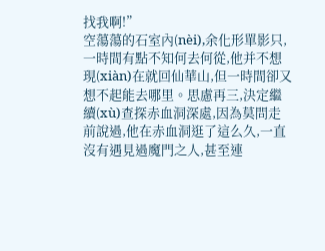找我啊!”
空蕩蕩的石室內(nèi),余化形單影只,一時間有點不知何去何從,他并不想現(xiàn)在就回仙華山,但一時間卻又想不起能去哪里。思慮再三,決定繼續(xù)查探赤血洞深處,因為莫問走前說過,他在赤血洞逛了這么久,一直沒有遇見過魔門之人,甚至連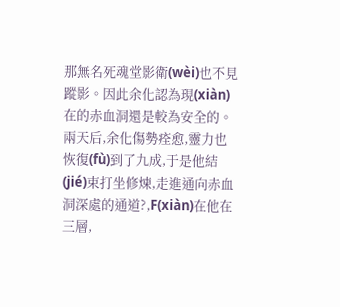那無名死魂堂影衛(wèi)也不見蹤影。因此余化認為現(xiàn)在的赤血洞還是較為安全的。
兩天后,余化傷勢痊愈,靈力也恢復(fù)到了九成,于是他結(jié)束打坐修煉,走進通向赤血洞深處的通道?,F(xiàn)在他在三層,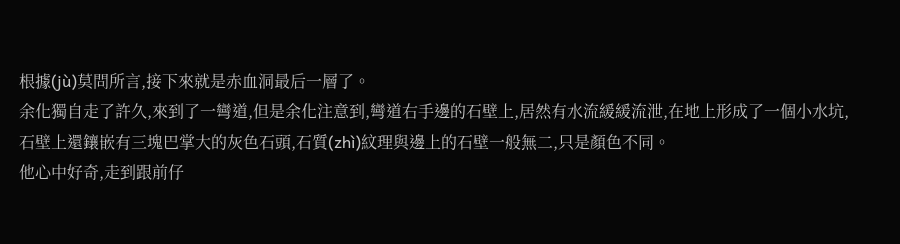根據(jù)莫問所言,接下來就是赤血洞最后一層了。
余化獨自走了許久,來到了一彎道,但是余化注意到,彎道右手邊的石壁上,居然有水流緩緩流泄,在地上形成了一個小水坑,石壁上還鑲嵌有三塊巴掌大的灰色石頭,石質(zhì)紋理與邊上的石壁一般無二,只是顏色不同。
他心中好奇,走到跟前仔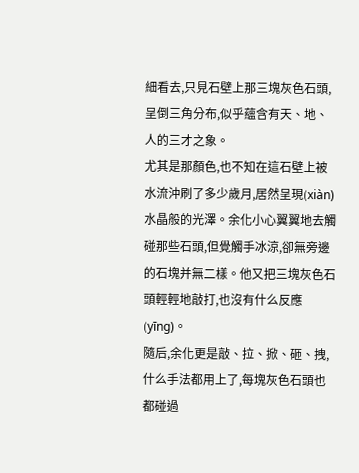細看去,只見石壁上那三塊灰色石頭,呈倒三角分布,似乎蘊含有天、地、人的三才之象。
尤其是那顏色,也不知在這石壁上被水流沖刷了多少歲月,居然呈現(xiàn)水晶般的光澤。余化小心翼翼地去觸碰那些石頭,但覺觸手冰涼,卻無旁邊的石塊并無二樣。他又把三塊灰色石頭輕輕地敲打,也沒有什么反應(yīng)。
隨后,余化更是敲、拉、掀、砸、拽,什么手法都用上了,每塊灰色石頭也都碰過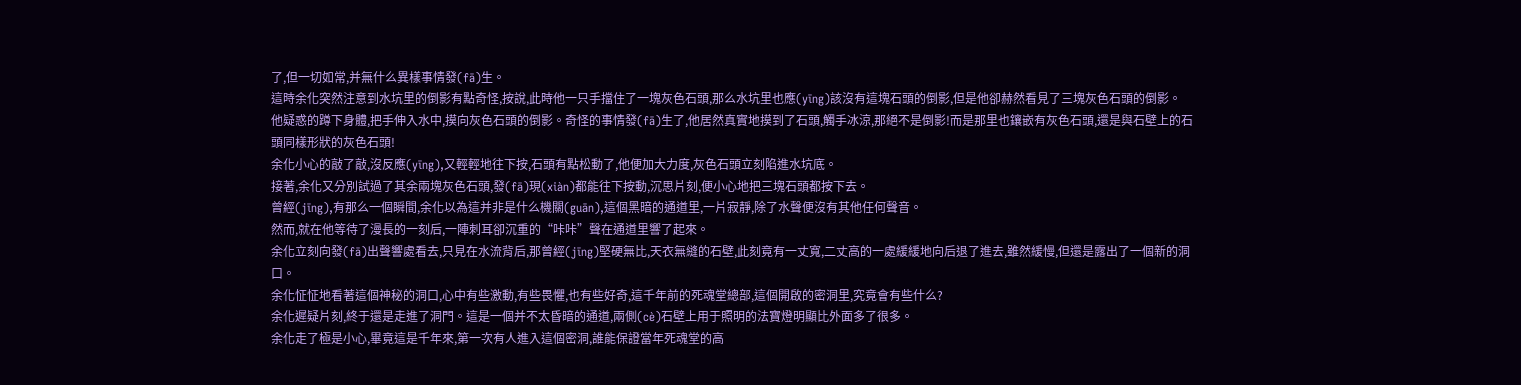了,但一切如常,并無什么異樣事情發(fā)生。
這時余化突然注意到水坑里的倒影有點奇怪,按說,此時他一只手擋住了一塊灰色石頭,那么水坑里也應(yīng)該沒有這塊石頭的倒影,但是他卻赫然看見了三塊灰色石頭的倒影。
他疑惑的蹲下身體,把手伸入水中,摸向灰色石頭的倒影。奇怪的事情發(fā)生了,他居然真實地摸到了石頭,觸手冰涼,那絕不是倒影!而是那里也鑲嵌有灰色石頭,還是與石壁上的石頭同樣形狀的灰色石頭!
余化小心的敲了敲,沒反應(yīng),又輕輕地往下按,石頭有點松動了,他便加大力度,灰色石頭立刻陷進水坑底。
接著,余化又分別試過了其余兩塊灰色石頭,發(fā)現(xiàn)都能往下按動,沉思片刻,便小心地把三塊石頭都按下去。
曾經(jīng),有那么一個瞬間,余化以為這并非是什么機關(guān),這個黑暗的通道里,一片寂靜,除了水聲便沒有其他任何聲音。
然而,就在他等待了漫長的一刻后,一陣刺耳卻沉重的“咔咔”聲在通道里響了起來。
余化立刻向發(fā)出聲響處看去,只見在水流背后,那曾經(jīng)堅硬無比,天衣無縫的石壁,此刻竟有一丈寬,二丈高的一處緩緩地向后退了進去,雖然緩慢,但還是露出了一個新的洞口。
余化怔怔地看著這個神秘的洞口,心中有些激動,有些畏懼,也有些好奇,這千年前的死魂堂總部,這個開啟的密洞里,究竟會有些什么?
余化遲疑片刻,終于還是走進了洞門。這是一個并不太昏暗的通道,兩側(cè)石壁上用于照明的法寶燈明顯比外面多了很多。
余化走了極是小心,畢竟這是千年來,第一次有人進入這個密洞,誰能保證當年死魂堂的高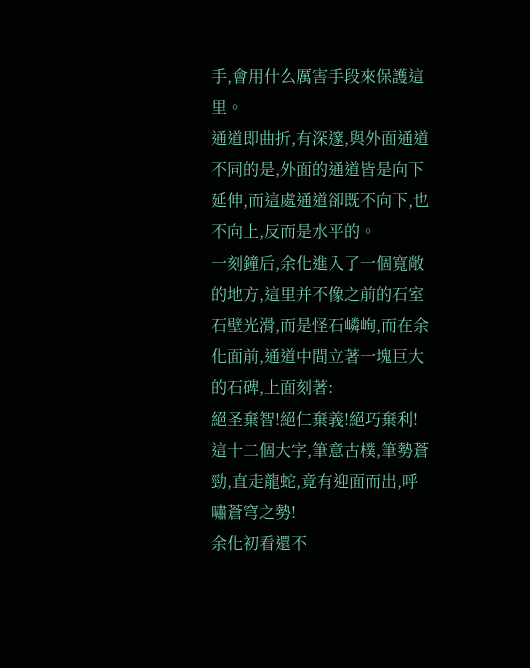手,會用什么厲害手段來保護這里。
通道即曲折,有深邃,與外面通道不同的是,外面的通道皆是向下延伸,而這處通道卻既不向下,也不向上,反而是水平的。
一刻鐘后,余化進入了一個寬敞的地方,這里并不像之前的石室石壁光滑,而是怪石嶙峋,而在余化面前,通道中間立著一塊巨大的石碑,上面刻著:
絕圣棄智!絕仁棄義!絕巧棄利!
這十二個大字,筆意古樸,筆勢蒼勁,直走龍蛇,竟有迎面而出,呼嘯蒼穹之勢!
余化初看還不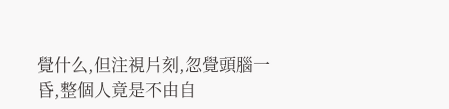覺什么,但注視片刻,忽覺頭腦一昏,整個人竟是不由自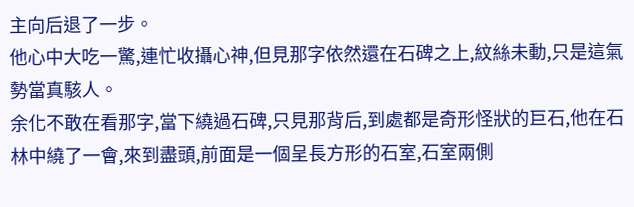主向后退了一步。
他心中大吃一驚,連忙收攝心神,但見那字依然還在石碑之上,紋絲未動,只是這氣勢當真駭人。
余化不敢在看那字,當下繞過石碑,只見那背后,到處都是奇形怪狀的巨石,他在石林中繞了一會,來到盡頭,前面是一個呈長方形的石室,石室兩側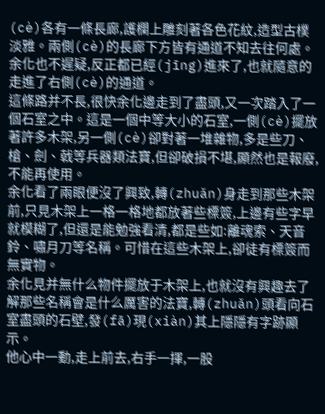(cè)各有一條長廊,護欄上雕刻著各色花紋,造型古樸淡雅。兩側(cè)的長廊下方皆有通道不知去往何處。
余化也不遲疑,反正都已經(jīng)進來了,也就隨意的走進了右側(cè)的通道。
這條路并不長,很快余化邊走到了盡頭,又一次踏入了一個石室之中。這是一個中等大小的石室,一側(cè)擺放著許多木架,另一側(cè)卻對著一堆雜物,多是些刀、槍、劍、戟等兵器類法寶,但卻破損不堪,顯然也是報廢,不能再使用。
余化看了兩眼便沒了興致,轉(zhuǎn)身走到那些木架前,只見木架上一格一格地都放著些標簽,上邊有些字早就模糊了,但還是能勉強看清,都是些如:離魂索、天音鈴、嘯月刀等名稱。可惜在這些木架上,卻徒有標簽而無實物。
余化見并無什么物件擺放于木架上,也就沒有興趣去了解那些名稱會是什么厲害的法寶,轉(zhuǎn)頭看向石室盡頭的石壁,發(fā)現(xiàn)其上隱隱有字跡顯示。
他心中一動,走上前去,右手一揮,一股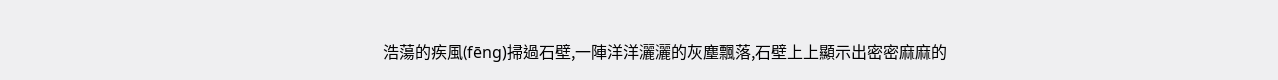浩蕩的疾風(fēng)掃過石壁,一陣洋洋灑灑的灰塵飄落,石壁上上顯示出密密麻麻的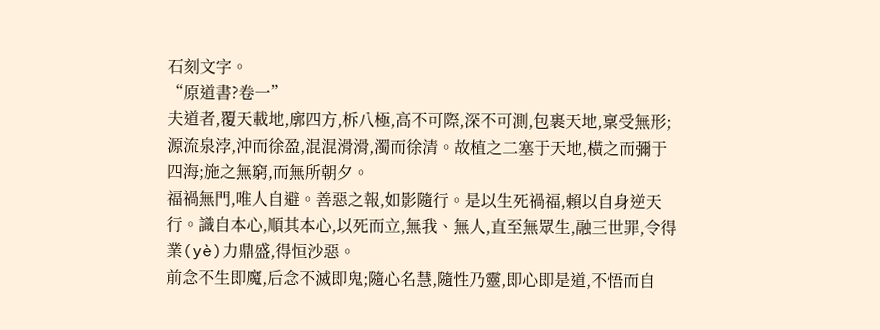石刻文字。
“原道書?卷一”
夫道者,覆天載地,廓四方,柝八極,高不可際,深不可測,包裹天地,稟受無形;源流泉浡,沖而徐盈,混混滑滑,濁而徐清。故植之二塞于天地,橫之而彌于四海;施之無窮,而無所朝夕。
福禍無門,唯人自避。善惡之報,如影隨行。是以生死禍福,賴以自身逆天行。識自本心,順其本心,以死而立,無我、無人,直至無眾生,融三世罪,令得業(yè)力鼎盛,得恒沙惡。
前念不生即魔,后念不滅即鬼;隨心名慧,隨性乃靈,即心即是道,不悟而自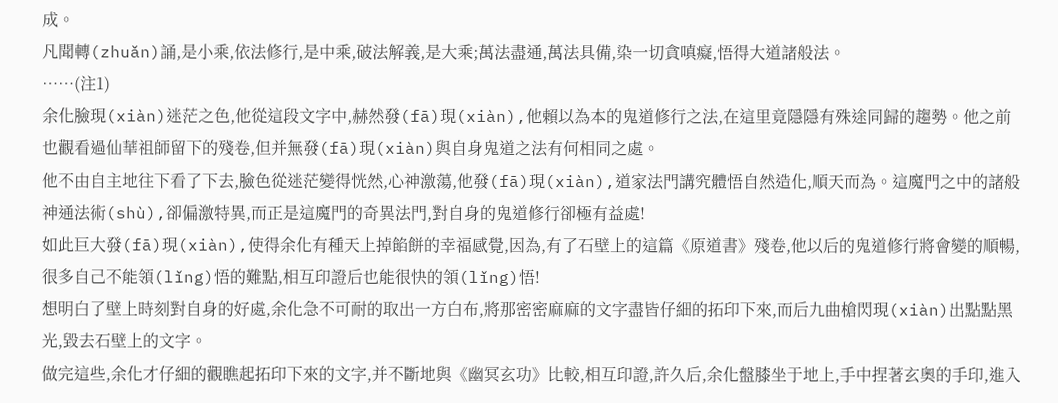成。
凡聞轉(zhuǎn)誦,是小乘,依法修行,是中乘,破法解義,是大乘;萬法盡通,萬法具備,染一切貪嗔癡,悟得大道諸般法。
……(注1)
余化臉現(xiàn)迷茫之色,他從這段文字中,赫然發(fā)現(xiàn),他賴以為本的鬼道修行之法,在這里竟隱隱有殊途同歸的趨勢。他之前也觀看過仙華祖師留下的殘卷,但并無發(fā)現(xiàn)與自身鬼道之法有何相同之處。
他不由自主地往下看了下去,臉色從迷茫變得恍然,心神激蕩,他發(fā)現(xiàn),道家法門講究體悟自然造化,順天而為。這魔門之中的諸般神通法術(shù),卻偏激特異,而正是這魔門的奇異法門,對自身的鬼道修行卻極有益處!
如此巨大發(fā)現(xiàn),使得余化有種天上掉餡餅的幸福感覺,因為,有了石壁上的這篇《原道書》殘卷,他以后的鬼道修行將會變的順暢,很多自己不能領(lǐng)悟的難點,相互印證后也能很快的領(lǐng)悟!
想明白了壁上時刻對自身的好處,余化急不可耐的取出一方白布,將那密密麻麻的文字盡皆仔細的拓印下來,而后九曲槍閃現(xiàn)出點點黑光,毀去石壁上的文字。
做完這些,余化才仔細的觀瞧起拓印下來的文字,并不斷地與《幽冥玄功》比較,相互印證,許久后,余化盤膝坐于地上,手中捏著玄奧的手印,進入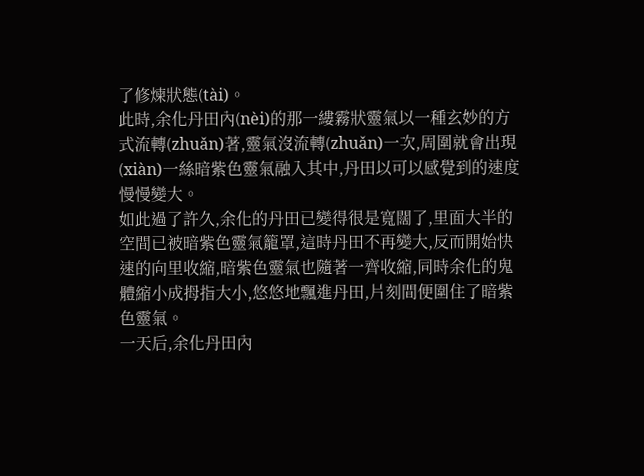了修煉狀態(tài)。
此時,余化丹田內(nèi)的那一縷霧狀靈氣以一種玄妙的方式流轉(zhuǎn)著,靈氣沒流轉(zhuǎn)一次,周圍就會出現(xiàn)一絲暗紫色靈氣融入其中,丹田以可以感覺到的速度慢慢變大。
如此過了許久,余化的丹田已變得很是寬闊了,里面大半的空間已被暗紫色靈氣籠罩,這時丹田不再變大,反而開始快速的向里收縮,暗紫色靈氣也隨著一齊收縮,同時余化的鬼體縮小成拇指大小,悠悠地飄進丹田,片刻間便圍住了暗紫色靈氣。
一天后,余化丹田內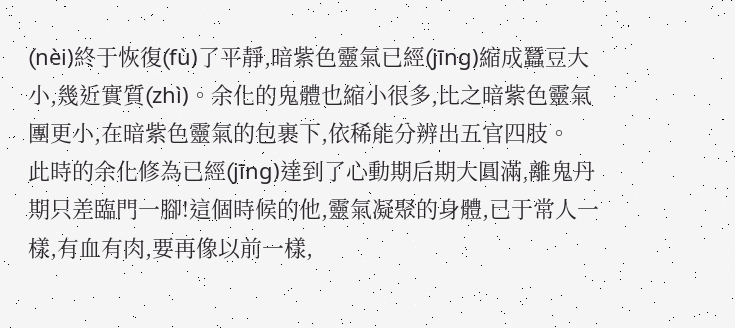(nèi)終于恢復(fù)了平靜,暗紫色靈氣已經(jīng)縮成蠶豆大小,幾近實質(zhì)。余化的鬼體也縮小很多,比之暗紫色靈氣團更小,在暗紫色靈氣的包裹下,依稀能分辨出五官四肢。
此時的余化修為已經(jīng)達到了心動期后期大圓滿,離鬼丹期只差臨門一腳!這個時候的他,靈氣凝聚的身體,已于常人一樣,有血有肉,要再像以前一樣,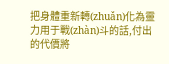把身體重新轉(zhuǎn)化為靈力用于戰(zhàn)斗的話,付出的代價將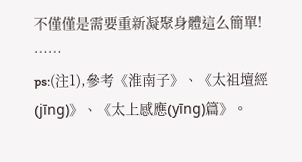不僅僅是需要重新凝聚身體這么簡單!
……
ps:(注1),參考《淮南子》、《太祖壇經(jīng)》、《太上感應(yīng)篇》。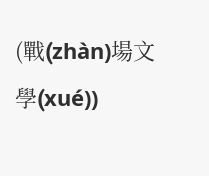(戰(zhàn)場文學(xué))